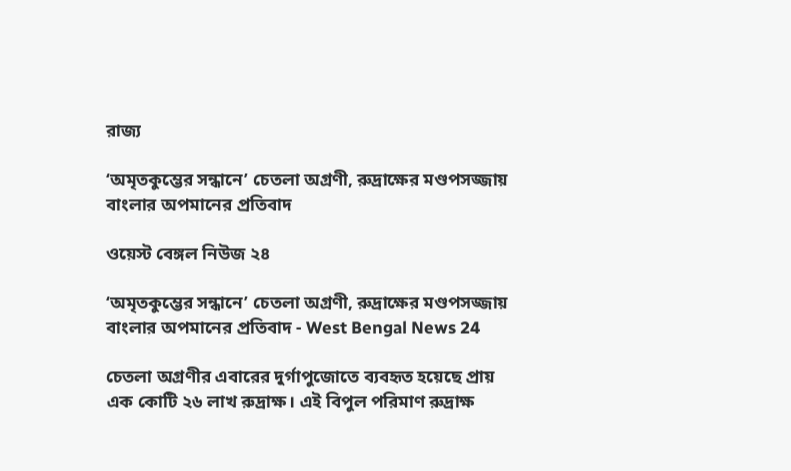রাজ্য

‘অমৃতকুম্ভের সন্ধানে’ চেতলা অগ্রণী, রুদ্রাক্ষের মণ্ডপসজ্জায় বাংলার অপমানের প্রতিবাদ

ওয়েস্ট বেঙ্গল নিউজ ২৪

‘অমৃতকুম্ভের সন্ধানে’ চেতলা অগ্রণী, রুদ্রাক্ষের মণ্ডপসজ্জায় বাংলার অপমানের প্রতিবাদ - West Bengal News 24

চেতলা অগ্রণীর এবারের দুর্গাপুজোতে ব্যবহৃত হয়েছে প্রায় এক কোটি ২৬ লাখ রুদ্রাক্ষ। এই বিপুল পরিমাণ রুদ্রাক্ষ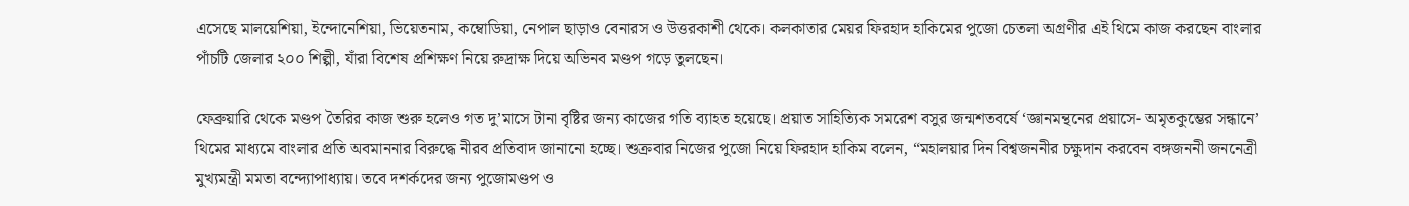এসেছে মালয়েশিয়া, ইন্দোনেশিয়া, ভিয়েতনাম, কম্বোডিয়া, নেপাল ছাড়াও বেনারস ও উত্তরকাশী থেকে। কলকাতার মেয়র ফিরহাদ হাকিমের পুজো চেতলা অগ্রণীর এই থিমে কাজ করছেন বাংলার পাঁচটি জেলার ২০০ শিল্পী, যাঁরা বিশেষ প্রশিক্ষণ নিয়ে রুদ্রাক্ষ দিয়ে অভিনব মণ্ডপ গড়ে তুলছেন।

ফেব্রুয়ারি থেকে মণ্ডপ তৈরির কাজ শুরু হলেও গত দু’মাসে টানা বৃষ্টির জন্য কাজের গতি ব্যাহত হয়েছে। প্রয়াত সাহিত্যিক সমরেশ বসুর জন্মশতবর্ষে ‘জ্ঞানমন্থনের প্রয়াসে- অমৃতকুম্ভের সন্ধানে’ থিমের মাধ্যমে বাংলার প্রতি অবমাননার বিরুদ্ধে নীরব প্রতিবাদ জানানো হচ্ছে। শুক্রবার নিজের পুজো নিয়ে ফিরহাদ হাকিম বলেন, “মহালয়ার দিন বিশ্বজননীর চক্ষুদান করবেন বঙ্গজননী জননেত্রী মুখ্যমন্ত্রী মমতা বন্দ্যোপাধ্যায়। তবে দশর্কদের জন্য পুজোমণ্ডপ ও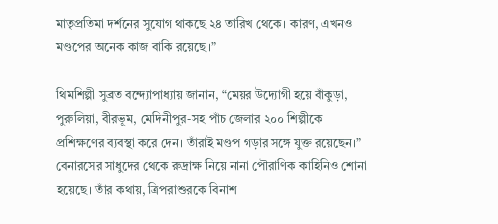মাতৃপ্রতিমা দর্শনের সুযোগ থাকছে ২৪ তারিখ থেকে। কারণ, এখনও মণ্ডপের অনেক কাজ বাকি রয়েছে।”

থিমশিল্পী সুব্রত বন্দ্যোপাধ্যায় জানান, “মেয়র উদ্যোগী হয়ে বাঁকুড়া, পুরুলিয়া, বীরভূম, মেদিনীপুর-সহ পাঁচ জেলার ২০০ শিল্পীকে প্রশিক্ষণের ব্যবস্থা করে দেন। তাঁরাই মণ্ডপ গড়ার সঙ্গে যুক্ত রয়েছেন।” বেনারসের সাধুদের থেকে রুদ্রাক্ষ নিয়ে নানা পৌরাণিক কাহিনিও শোনা হয়েছে। তাঁর কথায়, ত্রিপরাশুরকে বিনাশ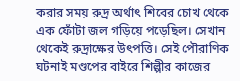করার সময় রুদ্র অর্থাৎ শিবের চোখ থেকে এক ফোঁটা জল গড়িয়ে পড়েছিল। সেখান থেকেই রুদ্রাক্ষের উৎপত্তি। সেই পৌরাণিক ঘটনাই মণ্ডপের বাইরে শিল্পীর কাজের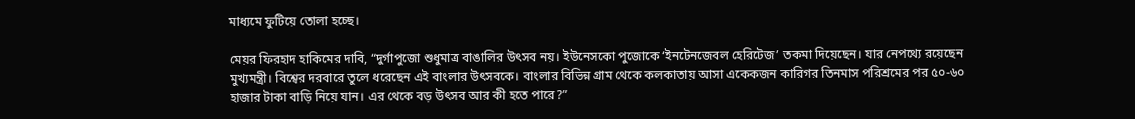মাধ্যমে ফুটিয়ে তোলা হচ্ছে।

মেয়র ফিরহাদ হাকিমের দাবি, “দুর্গাপুজো শুধুমাত্র বাঙালির উৎসব নয়। ইউনেসকো পুজোকে ‘ইনটেনজেবল হেরিটেজ’ তকমা দিয়েছেন। যার নেপথ্যে রয়েছেন মুখ্যমন্ত্রী। বিশ্বের দরবারে তুলে ধরেছেন এই বাংলার উৎসবকে। বাংলার বিভিন্ন গ্রাম থেকে কলকাতায় আসা একেকজন কারিগর তিনমাস পরিশ্রমের পর ৫০-৬০ হাজার টাকা বাড়ি নিয়ে যান। এর থেকে বড় উৎসব আর কী হতে পারে?”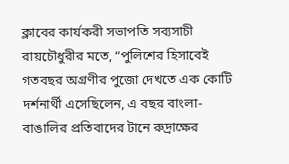ক্লাবের কার্যকরী সভাপতি সব্যসাচী রায়চৌধুরীর মতে, “পুলিশের হিসাবেই গতবছর অগ্রণীর পুজো দেখতে এক কোটি দর্শনার্থী এসেছিলেন, এ বছর বাংলা-বাঙালির প্রতিবাদের টানে রুদ্রাক্ষের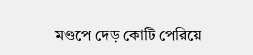মণ্ডপে দেড় কোটি পেরিয়ে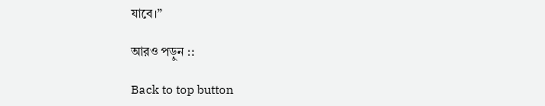যাবে।”

আরও পড়ুন ::

Back to top button